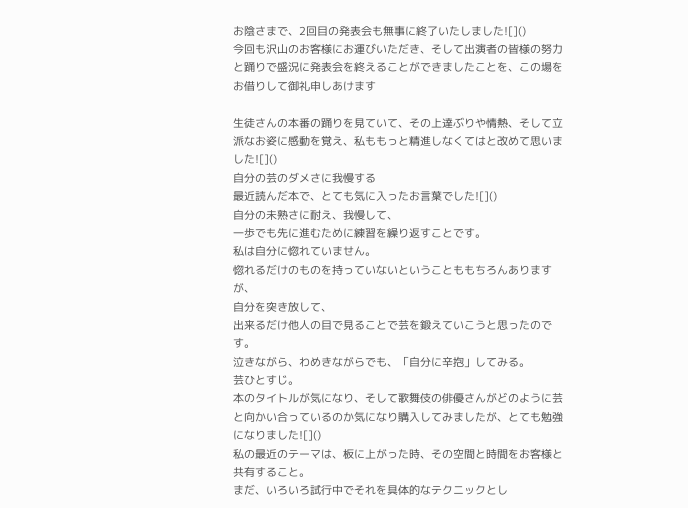お陰さまで、2回目の発表会も無事に終了いたしました![]()
今回も沢山のお客様にお運びいただき、そして出演者の皆様の努力と踊りで盛況に発表会を終えることができましたことを、この場をお借りして御礼申しあけます

生徒さんの本番の踊りを見ていて、その上達ぶりや情熱、そして立派なお姿に感動を覚え、私ももっと精進しなくてはと改めて思いました![]()
自分の芸のダメさに我慢する
最近読んだ本で、とても気に入ったお言葉でした![]()
自分の未熟さに耐え、我慢して、
一歩でも先に進むために練習を繰り返すことです。
私は自分に惚れていません。
惚れるだけのものを持っていないということももちろんありますが、
自分を突き放して、
出来るだけ他人の目で見ることで芸を鍛えていこうと思ったのです。
泣きながら、わめきながらでも、「自分に辛抱」してみる。
芸ひとすじ。
本のタイトルが気になり、そして歌舞伎の俳優さんがどのように芸と向かい合っているのか気になり購入してみましたが、とても勉強になりました![]()
私の最近のテーマは、板に上がった時、その空間と時間をお客様と共有すること。
まだ、いろいろ試行中でそれを具体的なテクニックとし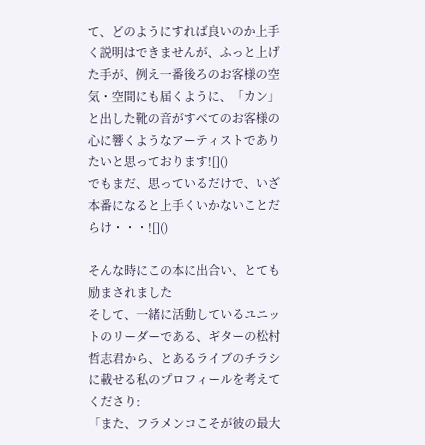て、どのようにすれば良いのか上手く説明はできませんが、ふっと上げた手が、例え一番後ろのお客様の空気・空間にも届くように、「カン」と出した靴の音がすべてのお客様の心に響くようなアーティストでありたいと思っております![]()
でもまだ、思っているだけで、いざ本番になると上手くいかないことだらけ・・・![]()

そんな時にこの本に出合い、とても励まされました
そして、一緒に活動しているユニットのリーダーである、ギターの松村哲志君から、とあるライブのチラシに載せる私のプロフィールを考えてくださり:
「また、フラメンコこそが彼の最大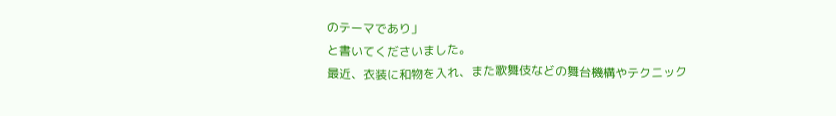のテーマであり」
と書いてくださいました。
最近、衣装に和物を入れ、また歌舞伎などの舞台機構やテクニック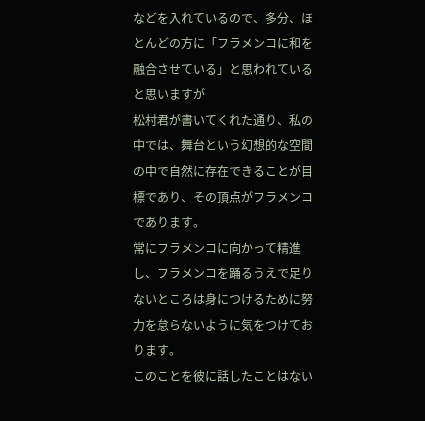などを入れているので、多分、ほとんどの方に「フラメンコに和を融合させている」と思われていると思いますが
松村君が書いてくれた通り、私の中では、舞台という幻想的な空間の中で自然に存在できることが目標であり、その頂点がフラメンコであります。
常にフラメンコに向かって精進し、フラメンコを踊るうえで足りないところは身につけるために努力を怠らないように気をつけております。
このことを彼に話したことはない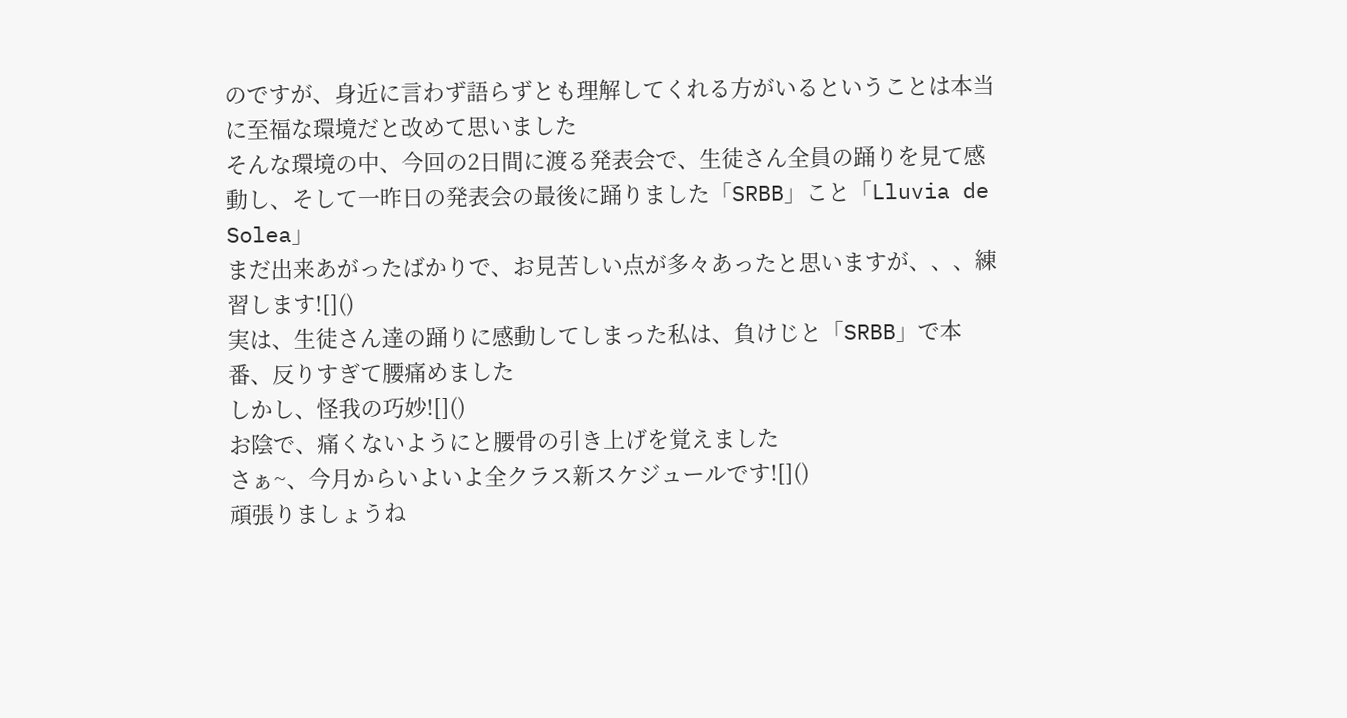のですが、身近に言わず語らずとも理解してくれる方がいるということは本当に至福な環境だと改めて思いました
そんな環境の中、今回の2日間に渡る発表会で、生徒さん全員の踊りを見て感動し、そして一昨日の発表会の最後に踊りました「SRBB」こと「Lluvia de Solea」
まだ出来あがったばかりで、お見苦しい点が多々あったと思いますが、、、練習します![]()
実は、生徒さん達の踊りに感動してしまった私は、負けじと「SRBB」で本番、反りすぎて腰痛めました
しかし、怪我の巧妙![]()
お陰で、痛くないようにと腰骨の引き上げを覚えました
さぁ~、今月からいよいよ全クラス新スケジュールです![]()
頑張りましょうね